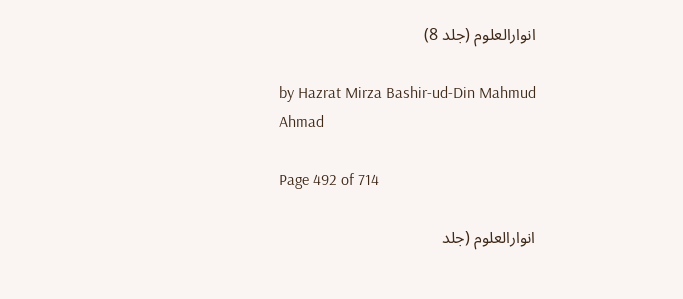انوارالعلوم (جلد 8)

by Hazrat Mirza Bashir-ud-Din Mahmud Ahmad

Page 492 of 714

انوارالعلوم (جلد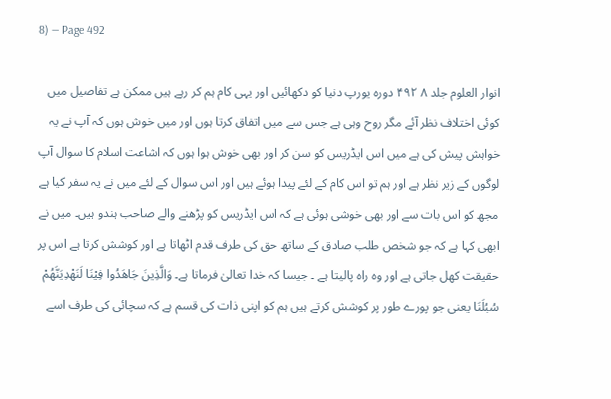8) — Page 492

انوار العلوم جلد ۸ ۴۹۲ دورہ یورپ دنیا کو دکھائیں اور یہی کام ہم کر رہے ہیں ممکن ہے تفاصیل میں کوئی اختلاف نظر آئے مگر روح وہی ہے جس سے میں اتفاق کرتا ہوں اور میں خوش ہوں کہ آپ نے یہ خواہش پیش کی ہے میں اس ایڈریس کو سن کر اور بھی خوش ہوا ہوں کہ اشاعت اسلام کا سوال آپ لوگوں کے زیر نظر ہے اور ہم تو اس کام کے لئے پیدا ہوئے ہیں اور اس سوال کے لئے میں نے یہ سفر کیا ہے مجھ کو اس بات سے اور بھی خوشی ہوئی ہے کہ اس ایڈریس کو پڑھنے والے صاحب ہندو ہیں۔ میں نے ابھی کہا ہے کہ جو شخص طلب صادق کے ساتھ حق کی طرف قدم اٹھاتا ہے اور کوشش کرتا ہے اس پر حقیقت کھل جاتی ہے اور وہ راہ پالیتا ہے ۔ جیسا کہ خدا تعالیٰ فرماتا ہے۔ وَالَّذِينَ جَاهَدُوا فِيْنَا لَنَهْدِيَنَّهُمْ سُبُلَنَا یعنی جو پورے طور پر کوشش کرتے ہیں ہم کو اپنی ذات کی قسم ہے کہ سچائی کی طرف اسے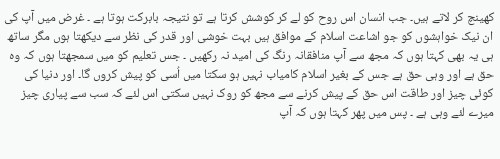کھینچ کر لاتے ہیں۔ جب انسان اس روح کو لے کر کوشش کرتا ہے تو نتیجہ بابرکت ہوتا ہے ۔ غرض میں آپ کی ان نیک خواہشوں کو جو اشاعت اسلام کے موافق ہیں بہت خوشی اور قدر کی نظر سے دیکھتا ہوں مگر ساتھ ہی یہ بھی کہتا ہوں کہ مجھ سے آپ منافقانہ رنگ کی امید نہ رکھیں ۔ جس تعلیم کو میں سمجھتا ہوں کہ وہ حق ہے اور وہی حق ہے جس کے بغیر اسلام کامیاب نہیں ہو سکتا میں اُسی کو پیش کروں گا۔ اور دنیا کی کوئی چیز اور طاقت اس حق کے پیش کرنے سے مجھ کو روک نہیں سکتی اس لئے کہ سب سے پیاری چیز میرے لئے وہی ہے ۔ پس میں پھر کہتا ہوں کہ آپ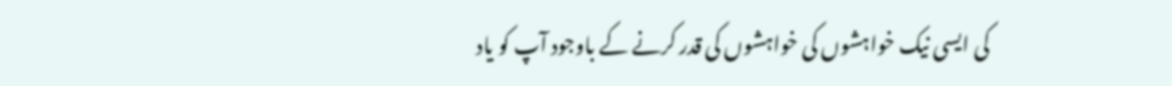کی ایسی نیک خواہشوں کی خواہشوں کی قدر کرنے کے باوجود آپ کو یاد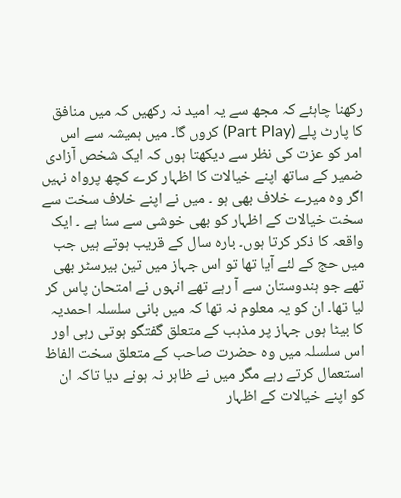رکھنا چاہئے کہ مجھ سے یہ امید نہ رکھیں کہ میں منافق کا پارٹ پلے (Part Play) کروں گا۔ میں ہمیشہ سے اس امر کو عزت کی نظر سے دیکھتا ہوں کہ ایک شخص آزادی ضمیر کے ساتھ اپنے خیالات کا اظہار کرے کچھ پرواہ نہیں اگر وہ میرے خلاف بھی ہو ۔ میں نے اپنے خلاف سخت سے سخت خیالات کے اظہار کو بھی خوشی سے سنا ہے ۔ ایک واقعہ کا ذکر کرتا ہوں۔ بارہ سال کے قریب ہوتے ہیں جب میں حج کے لئے آیا تھا تو اس جہاز میں تین بیرسٹر بھی تھے جو ہندوستان سے آ رہے تھے انہوں نے امتحان پاس کر لیا تھا۔ ان کو یہ معلوم نہ تھا کہ میں بانی سلسلہ احمدیہ کا بیٹا ہوں جہاز پر مذہب کے متعلق گفتگو ہوتی رہی اور اس سلسلہ میں وہ حضرت صاحب کے متعلق سخت الفاظ استعمال کرتے رہے مگر میں نے ظاہر نہ ہونے دیا تاکہ ان کو اپنے خیالات کے اظہار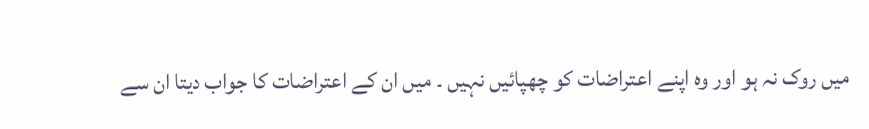میں روک نہ ہو اور وہ اپنے اعتراضات کو چھپائیں نہیں ۔ میں ان کے اعتراضات کا جواب دیتا ان سے